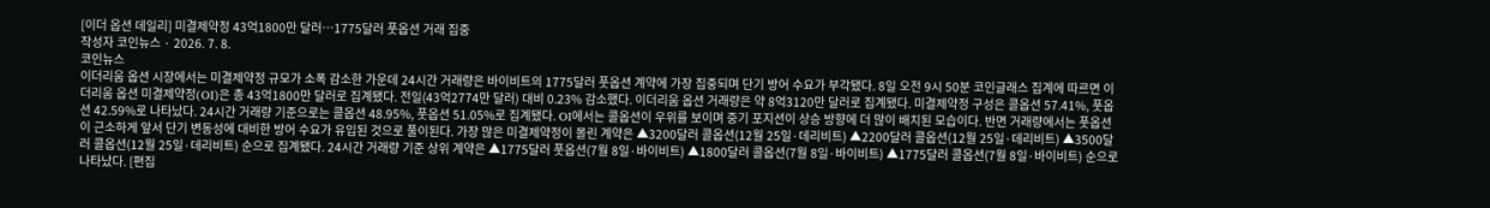[이더 옵션 데일리] 미결제약정 43억1800만 달러…1775달러 풋옵션 거래 집중
작성자 코인뉴스 · 2026. 7. 8.
코인뉴스
이더리움 옵션 시장에서는 미결제약정 규모가 소폭 감소한 가운데 24시간 거래량은 바이비트의 1775달러 풋옵션 계약에 가장 집중되며 단기 방어 수요가 부각됐다. 8일 오전 9시 50분 코인글래스 집계에 따르면 이더리움 옵션 미결제약정(OI)은 총 43억1800만 달러로 집계됐다. 전일(43억2774만 달러) 대비 0.23% 감소했다. 이더리움 옵션 거래량은 약 8억3120만 달러로 집계됐다. 미결제약정 구성은 콜옵션 57.41%, 풋옵션 42.59%로 나타났다. 24시간 거래량 기준으로는 콜옵션 48.95%, 풋옵션 51.05%로 집계됐다. OI에서는 콜옵션이 우위를 보이며 중기 포지션이 상승 방향에 더 많이 배치된 모습이다. 반면 거래량에서는 풋옵션이 근소하게 앞서 단기 변동성에 대비한 방어 수요가 유입된 것으로 풀이된다. 가장 많은 미결제약정이 몰린 계약은 ▲3200달러 콜옵션(12월 25일·데리비트) ▲2200달러 콜옵션(12월 25일·데리비트) ▲3500달러 콜옵션(12월 25일·데리비트) 순으로 집계됐다. 24시간 거래량 기준 상위 계약은 ▲1775달러 풋옵션(7월 8일·바이비트) ▲1800달러 콜옵션(7월 8일·바이비트) ▲1775달러 콜옵션(7월 8일·바이비트) 순으로 나타났다. [편집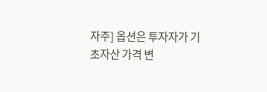자주] 옵션은 투자자가 기초자산 가격 변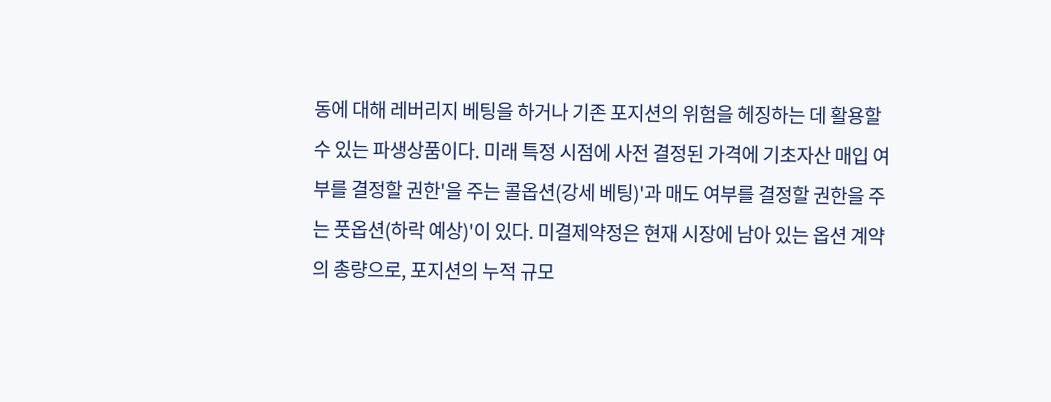동에 대해 레버리지 베팅을 하거나 기존 포지션의 위험을 헤징하는 데 활용할 수 있는 파생상품이다. 미래 특정 시점에 사전 결정된 가격에 기초자산 매입 여부를 결정할 권한'을 주는 콜옵션(강세 베팅)'과 매도 여부를 결정할 권한을 주는 풋옵션(하락 예상)'이 있다. 미결제약정은 현재 시장에 남아 있는 옵션 계약의 총량으로, 포지션의 누적 규모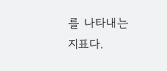를 나타내는 지표다.